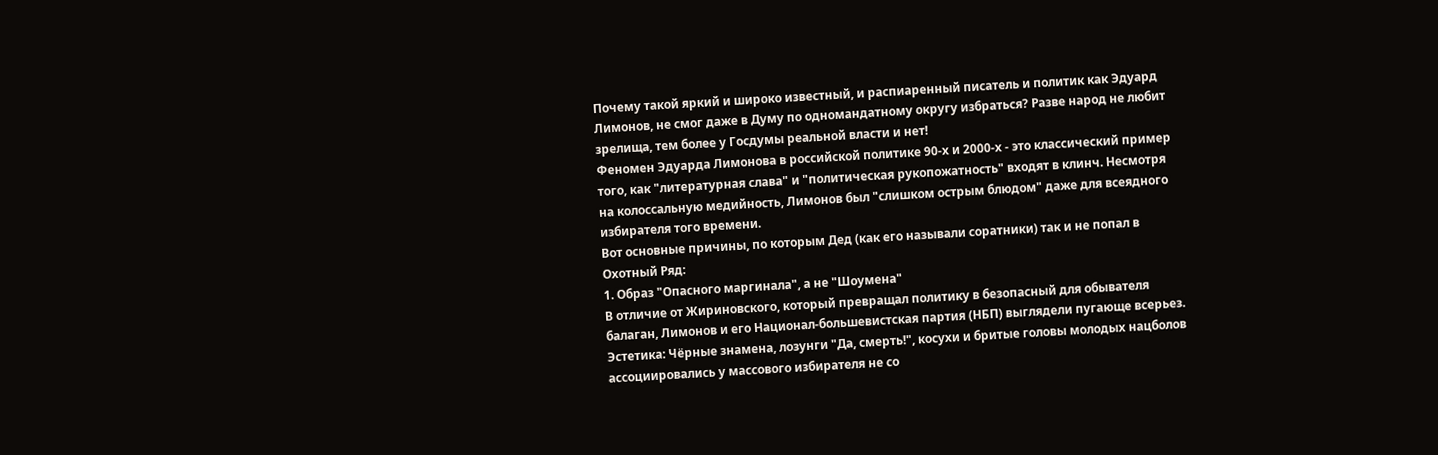Почему такой яркий и широко известный, и распиаренный писатель и политик как Эдуард Лимонов, не смог даже в Думу по одномандатному округу избраться? Разве народ не любит зрелища, тем более у Госдумы реальной власти и нет!
Феномен Эдуарда Лимонова в российской политике 90-х и 2000-х - это классический пример того, как "литературная слава" и "политическая рукопожатность" входят в клинч. Несмотря на колоссальную медийность, Лимонов был "слишком острым блюдом" даже для всеядного избирателя того времени.
Вот основные причины, по которым Дед (как его называли соратники) так и не попал в Охотный Ряд:
1. Образ "Опасного маргинала", а не "Шоумена"
В отличие от Жириновского, который превращал политику в безопасный для обывателя балаган, Лимонов и его Национал-большевистская партия (НБП) выглядели пугающе всерьез.
Эстетика: Чёрные знамена, лозунги "Да, смерть!", косухи и бритые головы молодых нацболов ассоциировались у массового избирателя не со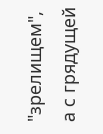"зрелищем", а с грядущей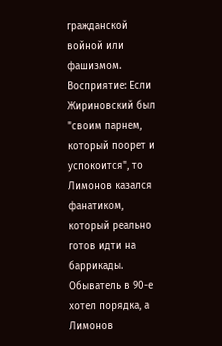гражданской войной или фашизмом.
Восприятие: Если Жириновский был "своим парнем, который поорет и успокоится", то Лимонов казался фанатиком, который реально готов идти на баррикады. Обыватель в 90-е хотел порядка, а Лимонов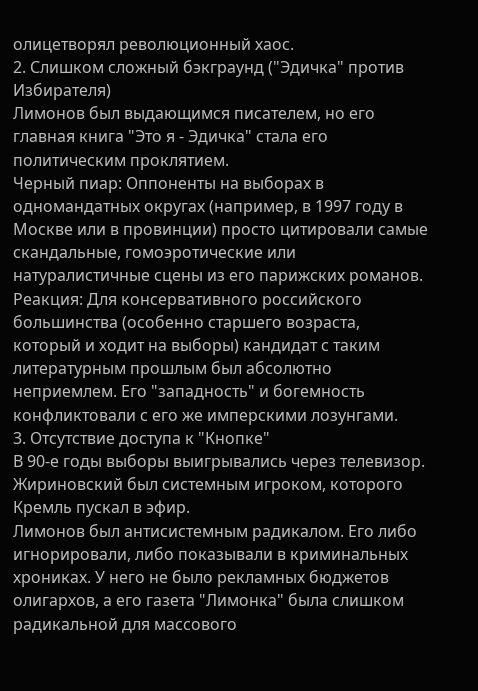олицетворял революционный хаос.
2. Слишком сложный бэкграунд ("Эдичка" против Избирателя)
Лимонов был выдающимся писателем, но его главная книга "Это я - Эдичка" стала его политическим проклятием.
Черный пиар: Оппоненты на выборах в одномандатных округах (например, в 1997 году в Москве или в провинции) просто цитировали самые скандальные, гомоэротические или натуралистичные сцены из его парижских романов.
Реакция: Для консервативного российского большинства (особенно старшего возраста, который и ходит на выборы) кандидат с таким литературным прошлым был абсолютно неприемлем. Его "западность" и богемность конфликтовали с его же имперскими лозунгами.
3. Отсутствие доступа к "Кнопке"
В 90-е годы выборы выигрывались через телевизор.
Жириновский был системным игроком, которого Кремль пускал в эфир.
Лимонов был антисистемным радикалом. Его либо игнорировали, либо показывали в криминальных хрониках. У него не было рекламных бюджетов олигархов, а его газета "Лимонка" была слишком радикальной для массового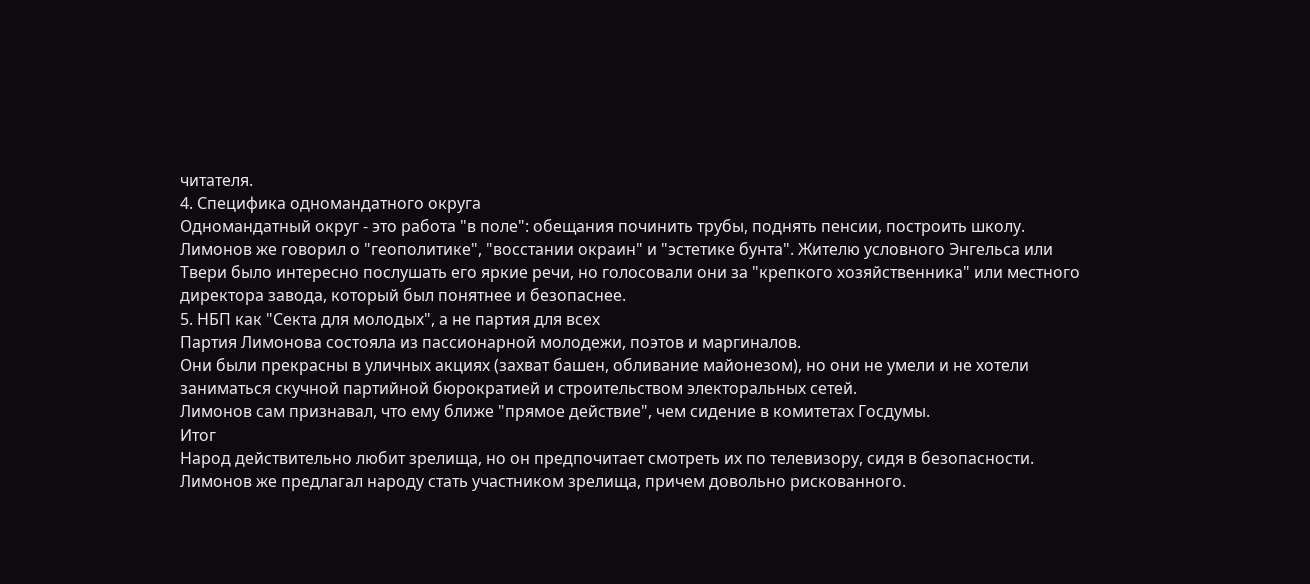читателя.
4. Специфика одномандатного округа
Одномандатный округ - это работа "в поле": обещания починить трубы, поднять пенсии, построить школу.
Лимонов же говорил о "геополитике", "восстании окраин" и "эстетике бунта". Жителю условного Энгельса или Твери было интересно послушать его яркие речи, но голосовали они за "крепкого хозяйственника" или местного директора завода, который был понятнее и безопаснее.
5. НБП как "Секта для молодых", а не партия для всех
Партия Лимонова состояла из пассионарной молодежи, поэтов и маргиналов.
Они были прекрасны в уличных акциях (захват башен, обливание майонезом), но они не умели и не хотели заниматься скучной партийной бюрократией и строительством электоральных сетей.
Лимонов сам признавал, что ему ближе "прямое действие", чем сидение в комитетах Госдумы.
Итог
Народ действительно любит зрелища, но он предпочитает смотреть их по телевизору, сидя в безопасности. Лимонов же предлагал народу стать участником зрелища, причем довольно рискованного.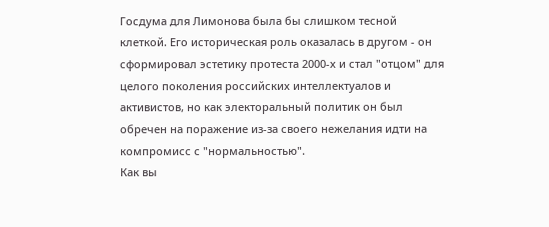Госдума для Лимонова была бы слишком тесной клеткой. Его историческая роль оказалась в другом - он сформировал эстетику протеста 2000-х и стал "отцом" для целого поколения российских интеллектуалов и активистов, но как электоральный политик он был обречен на поражение из-за своего нежелания идти на компромисс с "нормальностью".
Как вы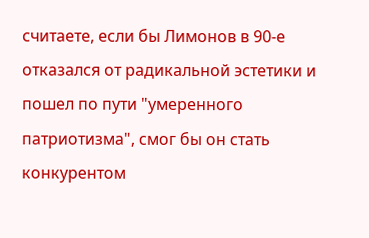считаете, если бы Лимонов в 90-е отказался от радикальной эстетики и пошел по пути "умеренного патриотизма", смог бы он стать конкурентом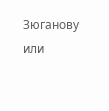Зюганову или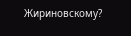Жириновскому?